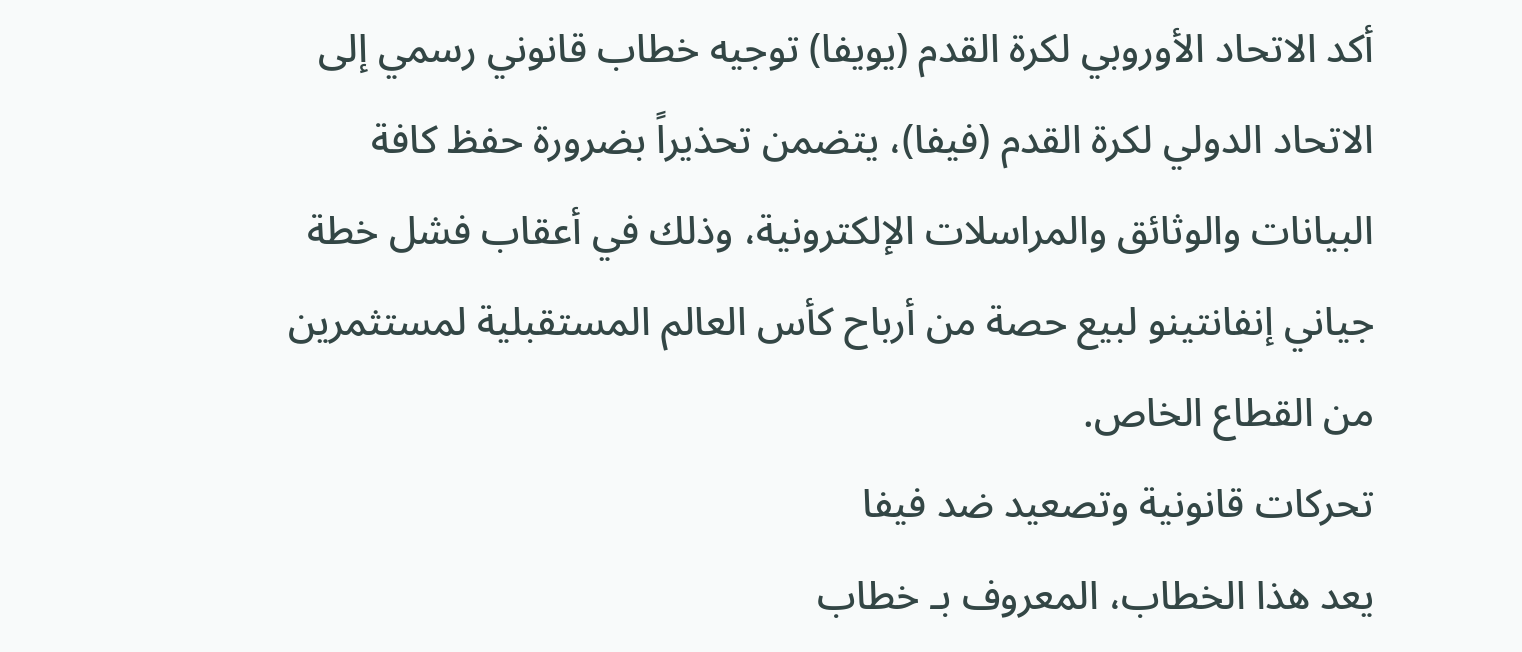أكد الاتحاد الأوروبي لكرة القدم (يويفا) توجيه خطاب قانوني رسمي إلى الاتحاد الدولي لكرة القدم (فيفا)، يتضمن تحذيراً بضرورة حفظ كافة البيانات والوثائق والمراسلات الإلكترونية، وذلك في أعقاب فشل خطة جياني إنفانتينو لبيع حصة من أرباح كأس العالم المستقبلية لمستثمرين من القطاع الخاص.
تحركات قانونية وتصعيد ضد فيفا
يعد هذا الخطاب، المعروف بـ خطاب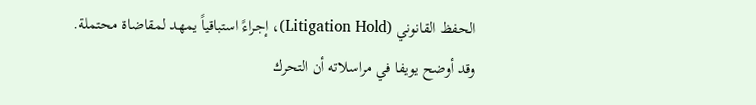الحفظ القانوني (Litigation Hold)، إجراءً استباقياً يمهد لمقاضاة محتملة. وقد أوضح يويفا في مراسلاته أن التحرك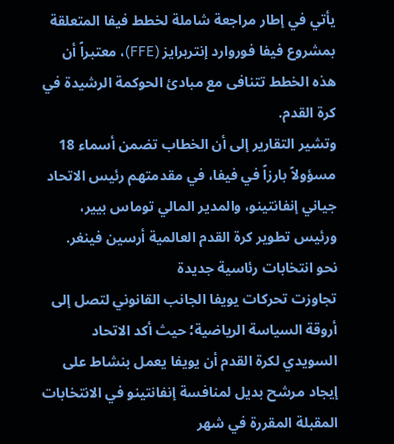يأتي في إطار مراجعة شاملة لخطط فيفا المتعلقة بمشروع فيفا فوروارد إنتربرايز (FFE)، معتبراً أن هذه الخطط تتنافى مع مبادئ الحوكمة الرشيدة في كرة القدم.
وتشير التقارير إلى أن الخطاب تضمن أسماء 18 مسؤولاً بارزاً في فيفا، في مقدمتهم رئيس الاتحاد جياني إنفانتينو، والمدير المالي توماس بيير، ورئيس تطوير كرة القدم العالمية أرسين فينغر.
نحو انتخابات رئاسية جديدة
تجاوزت تحركات يويفا الجانب القانوني لتصل إلى أروقة السياسة الرياضية؛ حيث أكد الاتحاد السويدي لكرة القدم أن يويفا يعمل بنشاط على إيجاد مرشح بديل لمنافسة إنفانتينو في الانتخابات المقبلة المقررة في شهر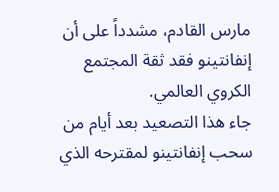مارس القادم، مشدداً على أن إنفانتينو فقد ثقة المجتمع الكروي العالمي.
جاء هذا التصعيد بعد أيام من سحب إنفانتينو لمقترحه الذي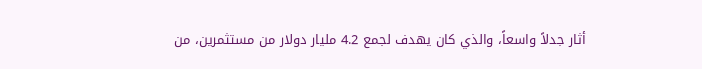أثار جدلاً واسعاً، والذي كان يهدف لجمع 4.2 مليار دولار من مستثمرين، من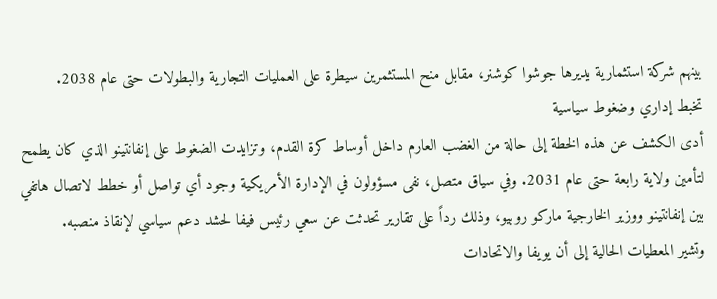بينهم شركة استثمارية يديرها جوشوا كوشنر، مقابل منح المستثمرين سيطرة على العمليات التجارية والبطولات حتى عام 2038.
تخبط إداري وضغوط سياسية
أدى الكشف عن هذه الخطة إلى حالة من الغضب العارم داخل أوساط كرة القدم، وتزايدت الضغوط على إنفانتينو الذي كان يطمح لتأمين ولاية رابعة حتى عام 2031. وفي سياق متصل، نفى مسؤولون في الإدارة الأمريكية وجود أي تواصل أو خطط لاتصال هاتفي بين إنفانتينو ووزير الخارجية ماركو روبيو، وذلك رداً على تقارير تحدثت عن سعي رئيس فيفا لحشد دعم سياسي لإنقاذ منصبه.
وتشير المعطيات الحالية إلى أن يويفا والاتحادات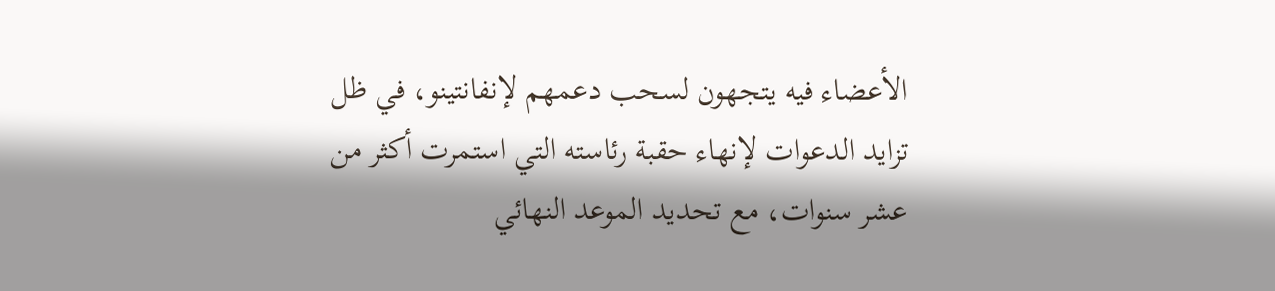الأعضاء فيه يتجهون لسحب دعمهم لإنفانتينو، في ظل تزايد الدعوات لإنهاء حقبة رئاسته التي استمرت أكثر من عشر سنوات، مع تحديد الموعد النهائي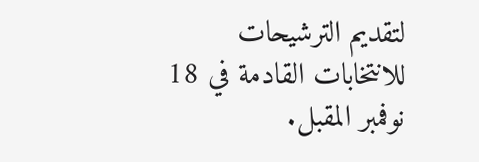لتقديم الترشيحات للانتخابات القادمة في 18 نوفمبر المقبل.